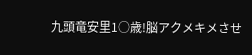九頭竜安里1○歳!脳アクメキメさせ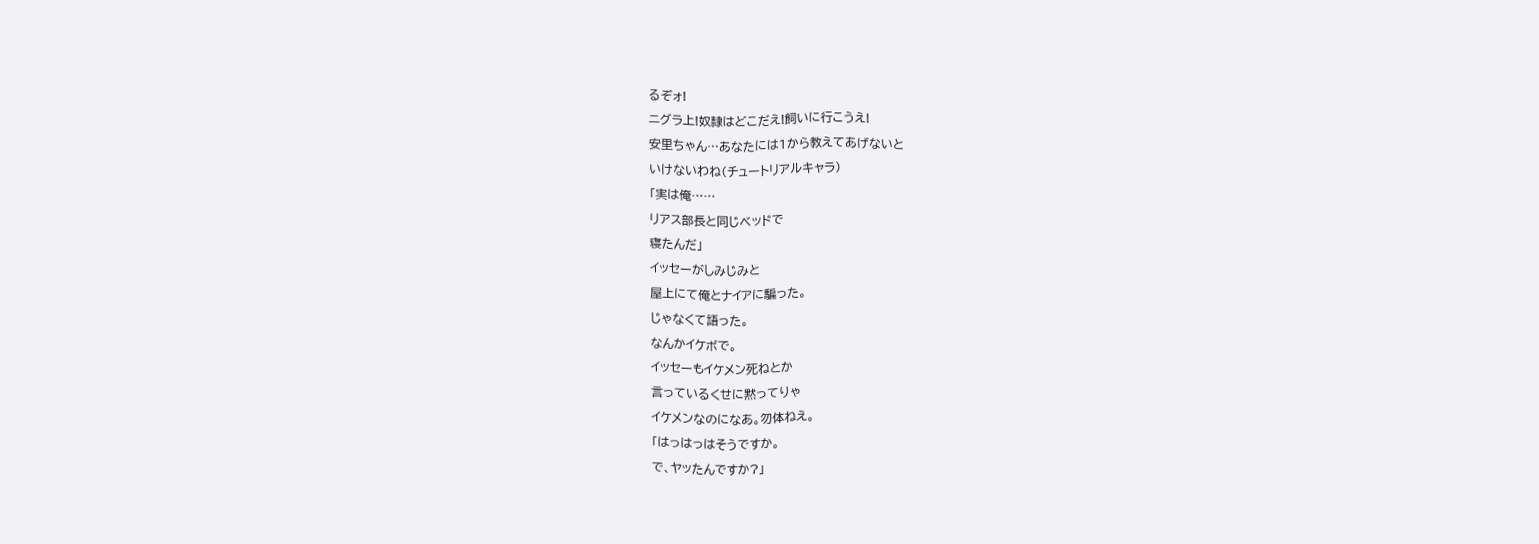るぞォ!
ニグラ上!奴隷はどこだえ!飼いに行こうえ!
安里ちゃん…あなたには1から教えてあげないと
いけないわね(チュートリアルキャラ)
「実は俺……
リアス部長と同じベッドで
寝たんだ」
イッセーがしみじみと
屋上にて俺とナイアに騙った。
じゃなくて語った。
なんかイケボで。
イッセーもイケメン死ねとか
言っているくせに黙ってりゃ
イケメンなのになあ。勿体ねえ。
「はっはっはそうですか。
で、ヤッたんですか?」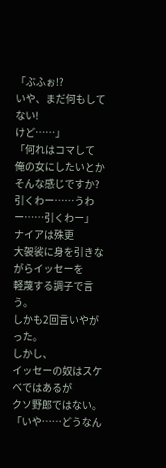「ぶふぉ!?
いや、まだ何もしてない!
けど……」
「何れはコマして
俺の女にしたいとか
そんな感じですか?
引くわー……うわー……引くわー」
ナイアは殊更
大袈裟に身を引きながらイッセーを
軽蔑する調子で言う。
しかも2回言いやがった。
しかし、
イッセーの奴はスケベではあるが
クソ野郎ではない。
「いや……どうなん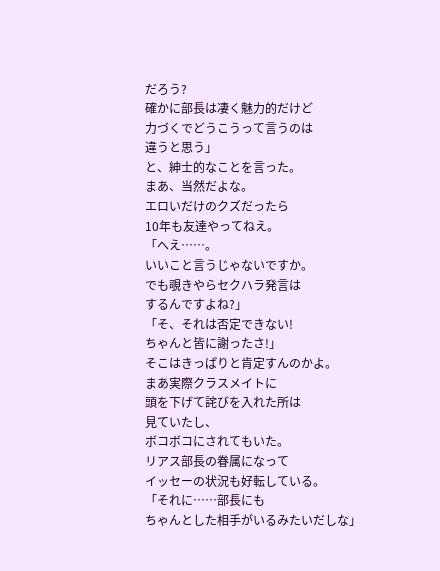だろう?
確かに部長は凄く魅力的だけど
力づくでどうこうって言うのは
違うと思う」
と、紳士的なことを言った。
まあ、当然だよな。
エロいだけのクズだったら
10年も友達やってねえ。
「へえ……。
いいこと言うじゃないですか。
でも覗きやらセクハラ発言は
するんですよね?」
「そ、それは否定できない!
ちゃんと皆に謝ったさ!」
そこはきっぱりと肯定すんのかよ。
まあ実際クラスメイトに
頭を下げて詫びを入れた所は
見ていたし、
ボコボコにされてもいた。
リアス部長の眷属になって
イッセーの状況も好転している。
「それに……部長にも
ちゃんとした相手がいるみたいだしな」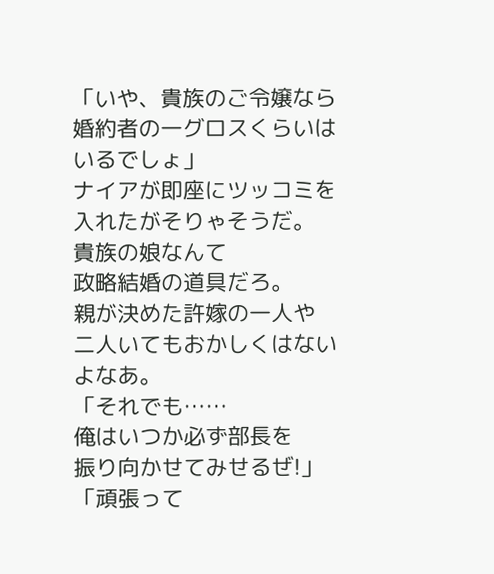「いや、貴族のご令嬢なら
婚約者の一グロスくらいは
いるでしょ」
ナイアが即座にツッコミを
入れたがそりゃそうだ。
貴族の娘なんて
政略結婚の道具だろ。
親が決めた許嫁の一人や
二人いてもおかしくはないよなあ。
「それでも……
俺はいつか必ず部長を
振り向かせてみせるぜ!」
「頑張って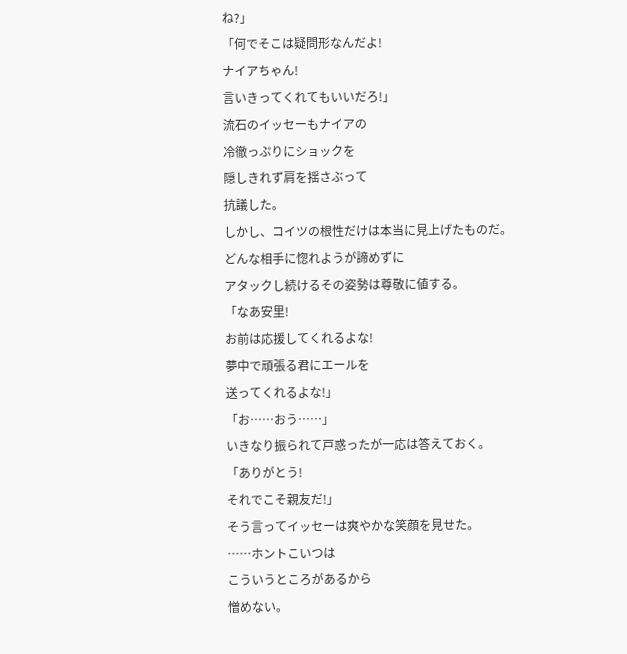ね?」
「何でそこは疑問形なんだよ!
ナイアちゃん!
言いきってくれてもいいだろ!」
流石のイッセーもナイアの
冷徹っぷりにショックを
隠しきれず肩を揺さぶって
抗議した。
しかし、コイツの根性だけは本当に見上げたものだ。
どんな相手に惚れようが諦めずに
アタックし続けるその姿勢は尊敬に値する。
「なあ安里!
お前は応援してくれるよな!
夢中で頑張る君にエールを
送ってくれるよな!」
「お……おう……」
いきなり振られて戸惑ったが一応は答えておく。
「ありがとう!
それでこそ親友だ!」
そう言ってイッセーは爽やかな笑顔を見せた。
……ホントこいつは
こういうところがあるから
憎めない。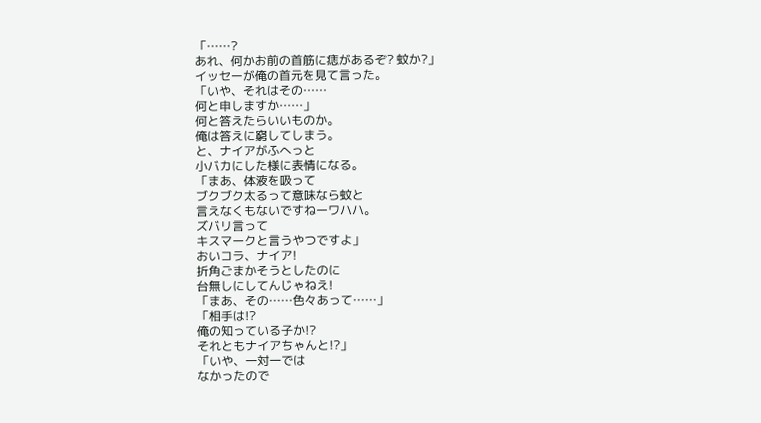「……?
あれ、何かお前の首筋に痣があるぞ? 蚊か?」
イッセーが俺の首元を見て言った。
「いや、それはその……
何と申しますか……」
何と答えたらいいものか。
俺は答えに窮してしまう。
と、ナイアがふへっと
小バカにした様に表情になる。
「まあ、体液を吸って
ブクブク太るって意味なら蚊と
言えなくもないですねーワハハ。
ズバリ言って
キスマークと言うやつですよ」
おいコラ、ナイア!
折角ごまかそうとしたのに
台無しにしてんじゃねえ!
「まあ、その……色々あって……」
「相手は!?
俺の知っている子か!?
それともナイアちゃんと!?」
「いや、一対一では
なかったので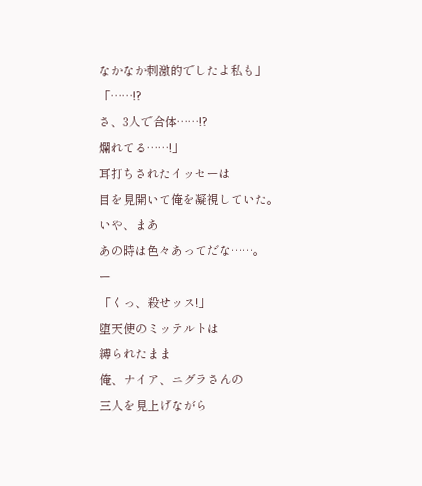なかなか刺激的でしたよ私も」
「……!?
さ、3人で合体……!?
爛れてる……!」
耳打ちされたイッセーは
目を見開いて俺を凝視していた。
いや、まあ
あの時は色々あってだな……。
ー
「くっ、殺せッス!」
堕天使のミッテルトは
縛られたまま
俺、ナイア、ニグラさんの
三人を見上げながら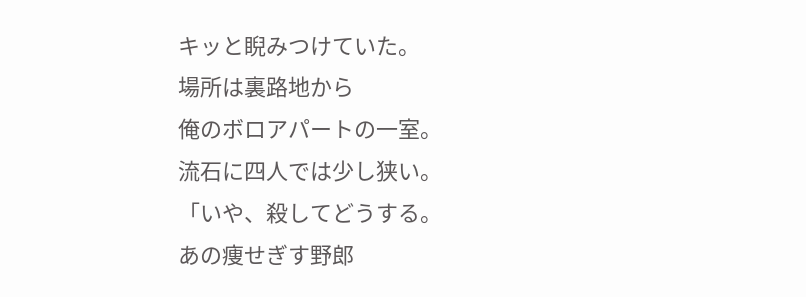キッと睨みつけていた。
場所は裏路地から
俺のボロアパートの一室。
流石に四人では少し狭い。
「いや、殺してどうする。
あの痩せぎす野郎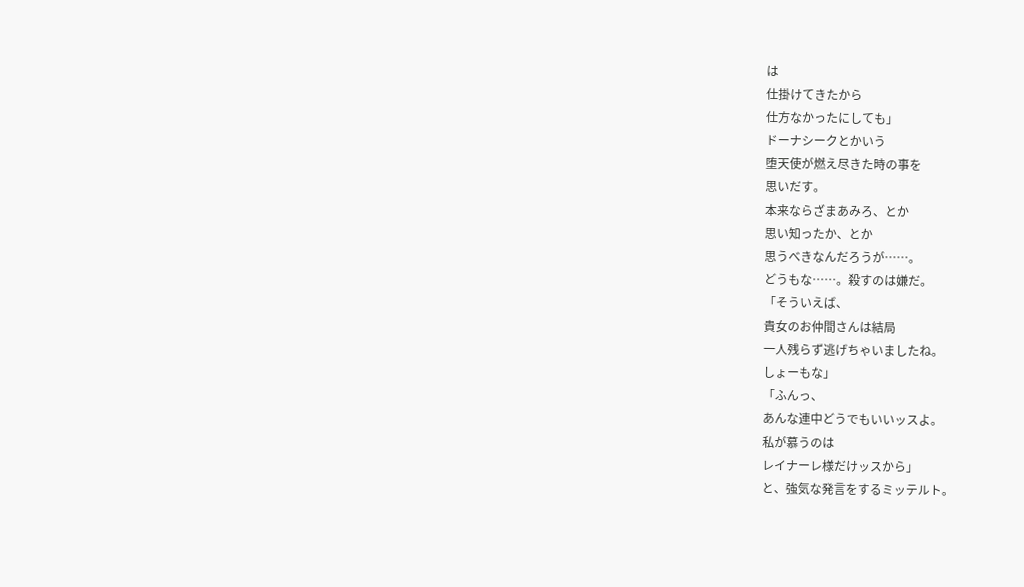は
仕掛けてきたから
仕方なかったにしても」
ドーナシークとかいう
堕天使が燃え尽きた時の事を
思いだす。
本来ならざまあみろ、とか
思い知ったか、とか
思うべきなんだろうが……。
どうもな……。殺すのは嫌だ。
「そういえば、
貴女のお仲間さんは結局
一人残らず逃げちゃいましたね。
しょーもな」
「ふんっ、
あんな連中どうでもいいッスよ。
私が慕うのは
レイナーレ様だけッスから」
と、強気な発言をするミッテルト。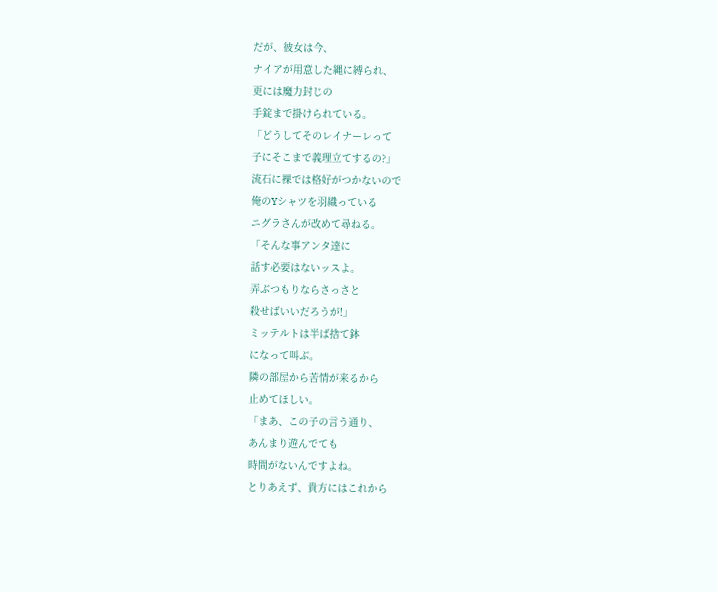だが、彼女は今、
ナイアが用意した縄に縛られ、
更には魔力封じの
手錠まで掛けられている。
「どうしてそのレイナーレって
子にそこまで義理立てするの?」
流石に裸では格好がつかないので
俺のYシャツを羽織っている
ニグラさんが改めて尋ねる。
「そんな事アンタ達に
話す必要はないッスよ。
弄ぶつもりならさっさと
殺せばいいだろうが!」
ミッテルトは半ば捨て鉢
になって叫ぶ。
隣の部屋から苦情が来るから
止めてほしい。
「まあ、この子の言う通り、
あんまり遊んでても
時間がないんですよね。
とりあえず、貴方にはこれから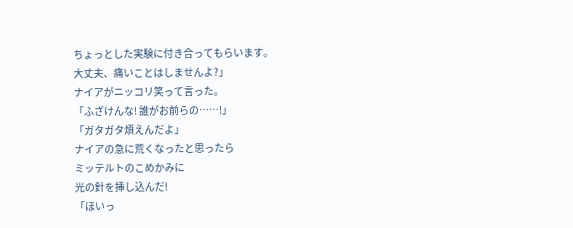ちょっとした実験に付き合ってもらいます。
大丈夫、痛いことはしませんよ?」
ナイアがニッコリ笑って言った。
「ふざけんな! 誰がお前らの……!」
「ガタガタ煩えんだよ」
ナイアの急に荒くなったと思ったら
ミッテルトのこめかみに
光の針を挿し込んだ!
「ほいっ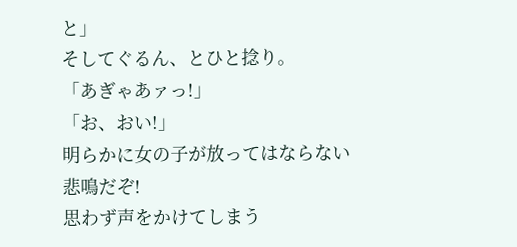と」
そしてぐるん、とひと捻り。
「あぎゃあァっ!」
「お、おい!」
明らかに女の子が放ってはならない
悲鳴だぞ!
思わず声をかけてしまう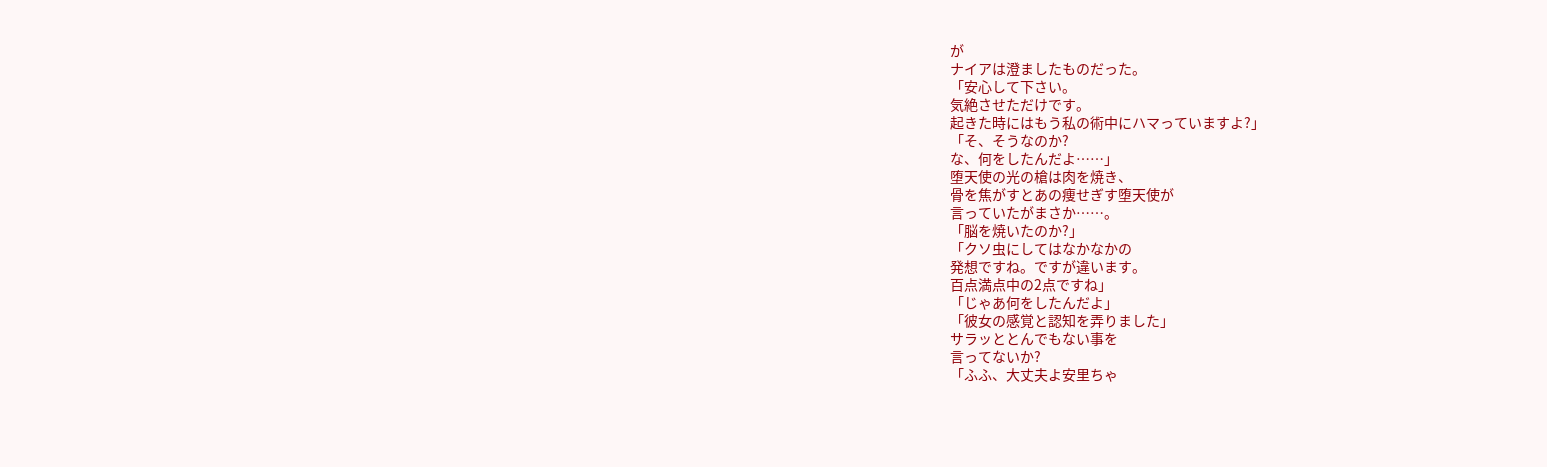が
ナイアは澄ましたものだった。
「安心して下さい。
気絶させただけです。
起きた時にはもう私の術中にハマっていますよ?」
「そ、そうなのか?
な、何をしたんだよ……」
堕天使の光の槍は肉を焼き、
骨を焦がすとあの痩せぎす堕天使が
言っていたがまさか……。
「脳を焼いたのか?」
「クソ虫にしてはなかなかの
発想ですね。ですが違います。
百点満点中の2点ですね」
「じゃあ何をしたんだよ」
「彼女の感覚と認知を弄りました」
サラッととんでもない事を
言ってないか?
「ふふ、大丈夫よ安里ちゃ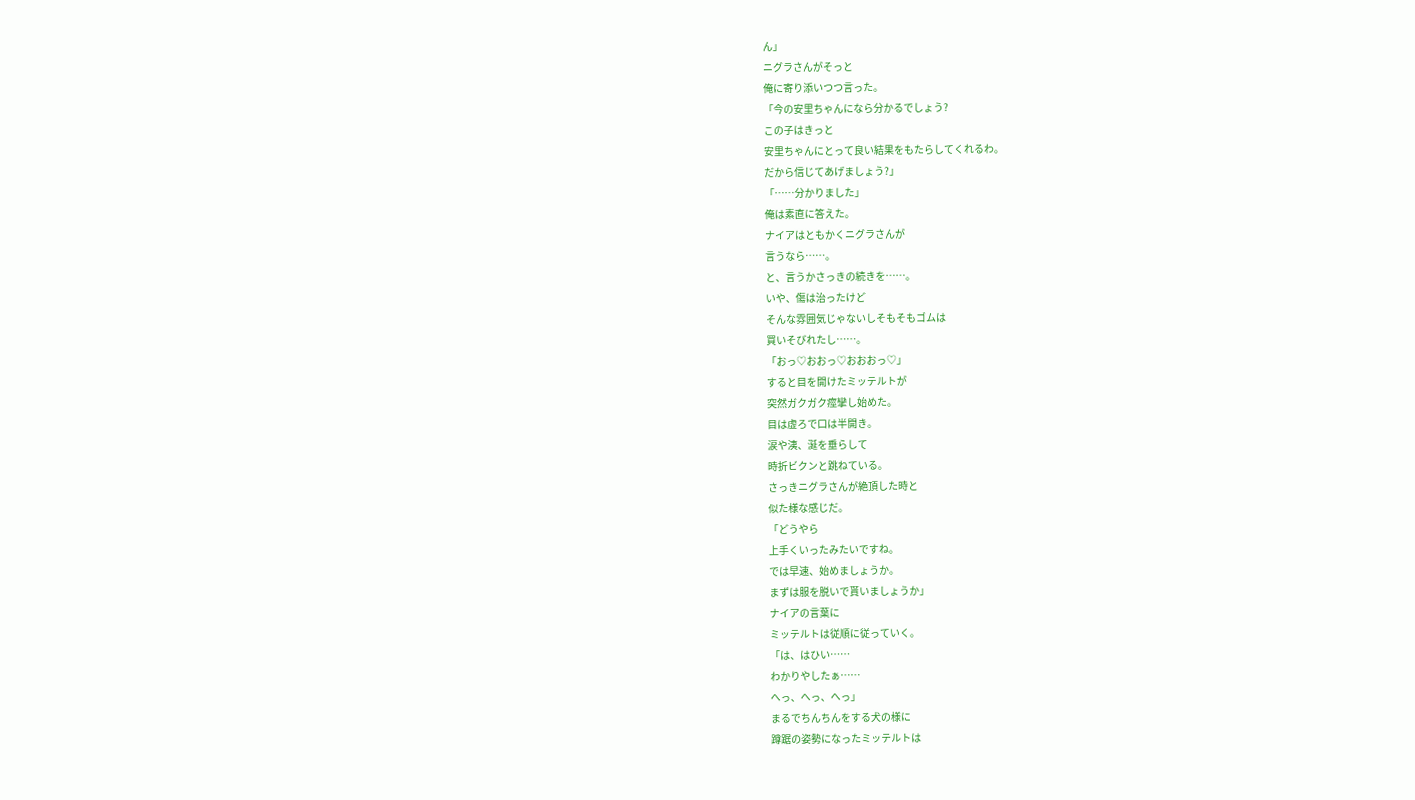ん」
ニグラさんがそっと
俺に寄り添いつつ言った。
「今の安里ちゃんになら分かるでしょう?
この子はきっと
安里ちゃんにとって良い結果をもたらしてくれるわ。
だから信じてあげましょう?」
「……分かりました」
俺は素直に答えた。
ナイアはともかくニグラさんが
言うなら……。
と、言うかさっきの続きを……。
いや、傷は治ったけど
そんな雰囲気じゃないしそもそもゴムは
買いそびれたし……。
「おっ♡おおっ♡おおおっ♡」
すると目を開けたミッテルトが
突然ガクガク痙攣し始めた。
目は虚ろで口は半開き。
涙や洟、涎を垂らして
時折ビクンと跳ねている。
さっきニグラさんが絶頂した時と
似た様な感じだ。
「どうやら
上手くいったみたいですね。
では早速、始めましょうか。
まずは服を脱いで貰いましょうか」
ナイアの言葉に
ミッテルトは従順に従っていく。
「は、はひい……
わかりやしたぁ……
へっ、へっ、へっ」
まるでちんちんをする犬の様に
蹲踞の姿勢になったミッテルトは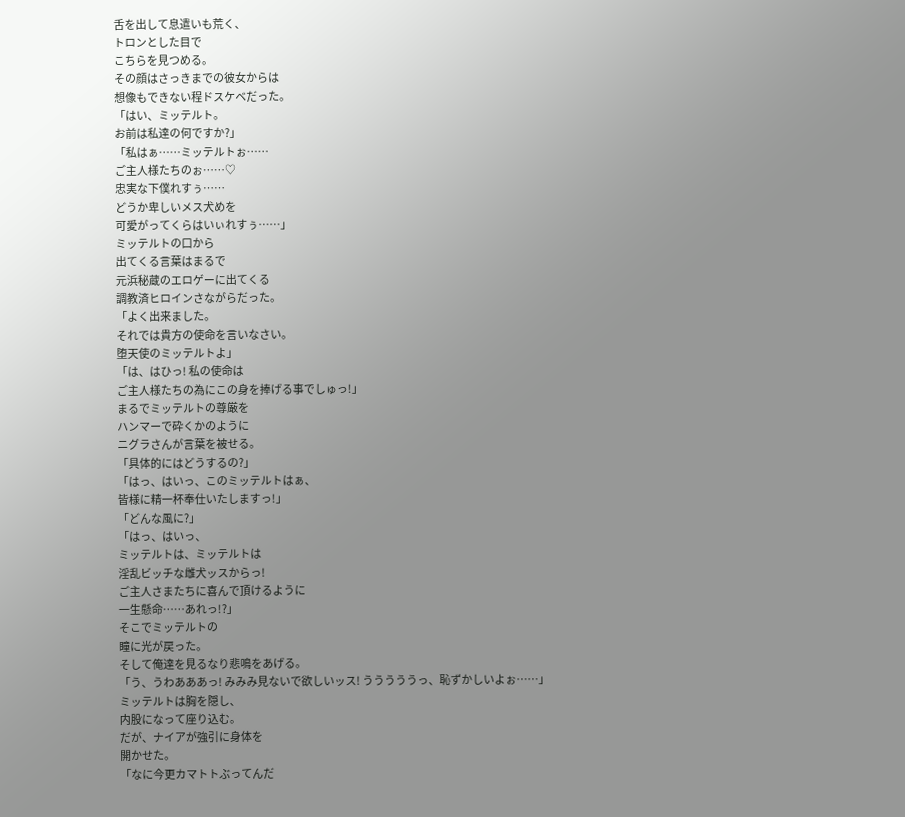舌を出して息遣いも荒く、
トロンとした目で
こちらを見つめる。
その顔はさっきまでの彼女からは
想像もできない程ドスケベだった。
「はい、ミッテルト。
お前は私達の何ですか?」
「私はぁ……ミッテルトぉ……
ご主人様たちのぉ……♡
忠実な下僕れすぅ……
どうか卑しいメス犬めを
可愛がってくらはいぃれすぅ……」
ミッテルトの口から
出てくる言葉はまるで
元浜秘蔵のエロゲーに出てくる
調教済ヒロインさながらだった。
「よく出来ました。
それでは貴方の使命を言いなさい。
堕天使のミッテルトよ」
「は、はひっ! 私の使命は
ご主人様たちの為にこの身を捧げる事でしゅっ!」
まるでミッテルトの尊厳を
ハンマーで砕くかのように
ニグラさんが言葉を被せる。
「具体的にはどうするの?」
「はっ、はいっ、このミッテルトはぁ、
皆様に精一杯奉仕いたしますっ!」
「どんな風に?」
「はっ、はいっ、
ミッテルトは、ミッテルトは
淫乱ビッチな雌犬ッスからっ!
ご主人さまたちに喜んで頂けるように
一生懸命……あれっ!?」
そこでミッテルトの
瞳に光が戻った。
そして俺達を見るなり悲鳴をあげる。
「う、うわあああっ! みみみ見ないで欲しいッス! うううううっ、恥ずかしいよぉ……」
ミッテルトは胸を隠し、
内股になって座り込む。
だが、ナイアが強引に身体を
開かせた。
「なに今更カマトトぶってんだ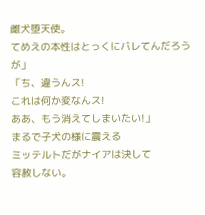雌犬堕天使。
てめえの本性はとっくにバレてんだろうが」
「ち、違うんス!
これは何か変なんス!
ああ、もう消えてしまいたい!」
まるで子犬の様に震える
ミッテルトだがナイアは決して
容赦しない。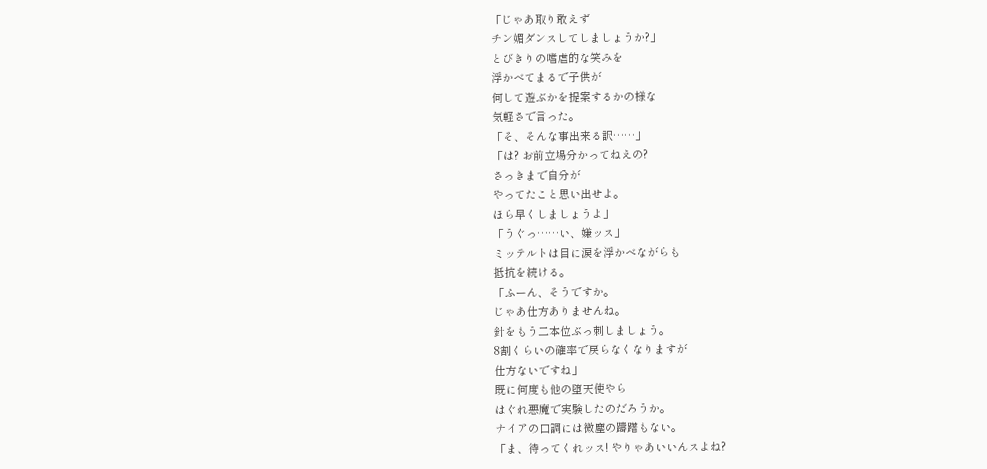「じゃあ取り敢えず
チン媚ダンスしてしましょうか?」
とびきりの嗜虐的な笑みを
浮かべてまるで子供が
何して遊ぶかを提案するかの様な
気軽さで言った。
「そ、そんな事出来る訳……」
「は? お前立場分かってねえの?
さっきまで自分が
やってたこと思い出せよ。
ほら早くしましょうよ」
「うぐっ……い、嫌ッス」
ミッテルトは目に涙を浮かべながらも
抵抗を続ける。
「ふーん、そうですか。
じゃあ仕方ありませんね。
針をもう二本位ぶっ刺しましょう。
8割くらいの確率で戻らなくなりますが
仕方ないですね」
既に何度も他の堕天使やら
はぐれ悪魔で実験したのだろうか。
ナイアの口調には微塵の躊躇もない。
「ま、待ってくれッス! やりゃあいいんスよね?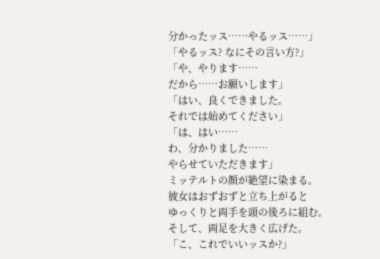分かったッス……やるッス……」
「やるッス? なにその言い方?」
「や、やります……
だから……お願いします」
「はい、良くできました。
それでは始めてください」
「は、はい……
わ、分かりました……
やらせていただきます」
ミッテルトの顔が絶望に染まる。
彼女はおずおずと立ち上がると
ゆっくりと両手を頭の後ろに組む。
そして、両足を大きく広げた。
「こ、これでいいッスか?」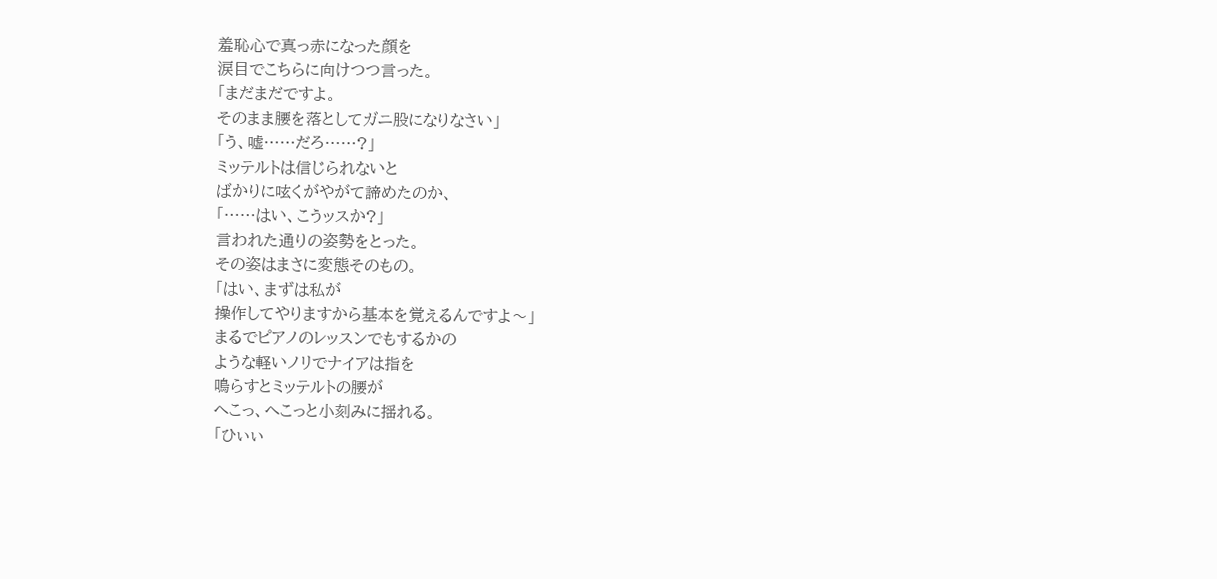羞恥心で真っ赤になった顔を
涙目でこちらに向けつつ言った。
「まだまだですよ。
そのまま腰を落としてガニ股になりなさい」
「う、嘘……だろ……?」
ミッテルトは信じられないと
ばかりに呟くがやがて諦めたのか、
「……はい、こうッスか?」
言われた通りの姿勢をとった。
その姿はまさに変態そのもの。
「はい、まずは私が
操作してやりますから基本を覚えるんですよ〜」
まるでピアノのレッスンでもするかの
ような軽いノリでナイアは指を
鳴らすとミッテルトの腰が
へこっ、へこっと小刻みに揺れる。
「ひぃぃ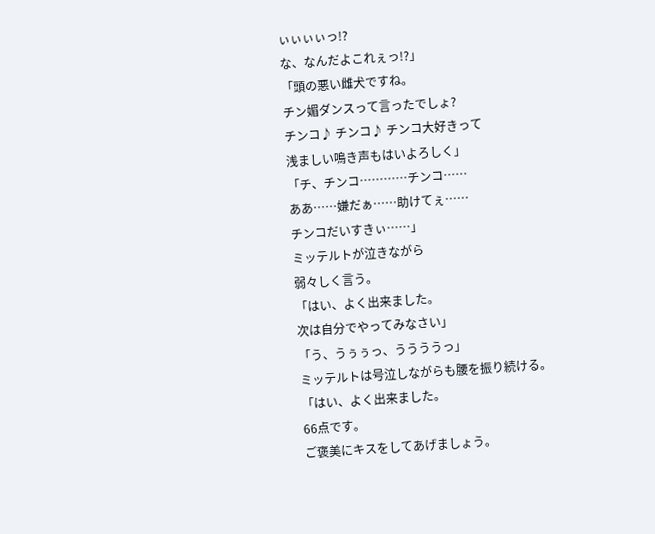ぃぃぃぃっ!?
な、なんだよこれぇっ!?」
「頭の悪い雌犬ですね。
チン媚ダンスって言ったでしょ?
チンコ♪ チンコ♪ チンコ大好きって
浅ましい鳴き声もはいよろしく」
「チ、チンコ…………チンコ……
ああ……嫌だぁ……助けてぇ……
チンコだいすきぃ……」
ミッテルトが泣きながら
弱々しく言う。
「はい、よく出来ました。
次は自分でやってみなさい」
「う、うぅぅっ、ううううっ」
ミッテルトは号泣しながらも腰を振り続ける。
「はい、よく出来ました。
66点です。
ご褒美にキスをしてあげましょう。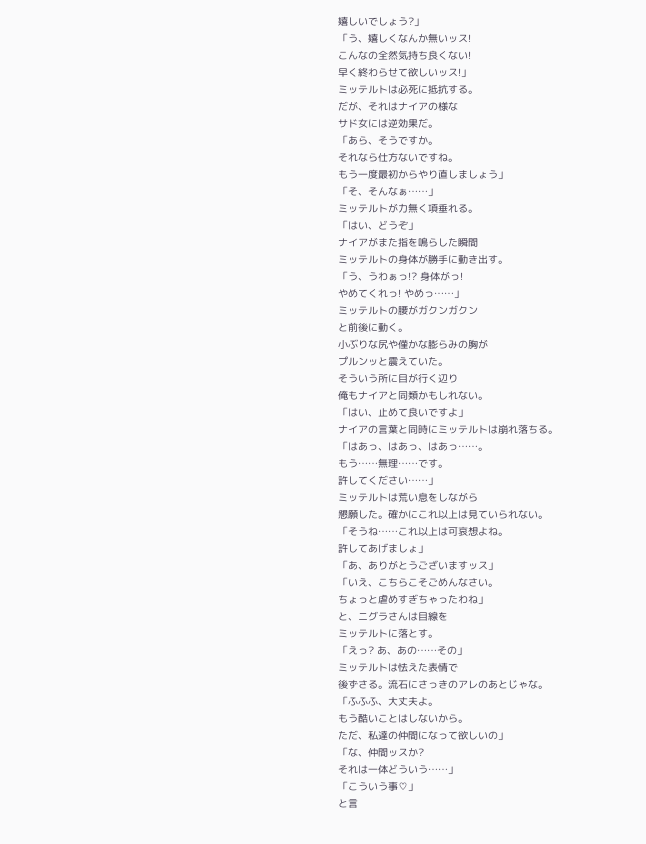嬉しいでしょう?」
「う、嬉しくなんか無いッス!
こんなの全然気持ち良くない!
早く終わらせて欲しいッス!」
ミッテルトは必死に抵抗する。
だが、それはナイアの様な
サド女には逆効果だ。
「あら、そうですか。
それなら仕方ないですね。
もう一度最初からやり直しましょう」
「そ、そんなぁ……」
ミッテルトが力無く項垂れる。
「はい、どうぞ」
ナイアがまた指を鳴らした瞬間
ミッテルトの身体が勝手に動き出す。
「う、うわぁっ!? 身体がっ!
やめてくれっ! やめっ……」
ミッテルトの腰がガクンガクン
と前後に動く。
小ぶりな尻や僅かな膨らみの胸が
プルンッと震えていた。
そういう所に目が行く辺り
俺もナイアと同類かもしれない。
「はい、止めて良いですよ」
ナイアの言葉と同時にミッテルトは崩れ落ちる。
「はあっ、はあっ、はあっ……。
もう……無理……です。
許してください……」
ミッテルトは荒い息をしながら
懇願した。確かにこれ以上は見ていられない。
「そうね……これ以上は可哀想よね。
許してあげましょ」
「あ、ありがとうございますッス」
「いえ、こちらこそごめんなさい。
ちょっと虐めすぎちゃったわね」
と、ニグラさんは目線を
ミッテルトに落とす。
「えっ? あ、あの……その」
ミッテルトは怯えた表情で
後ずさる。流石にさっきのアレのあとじゃな。
「ふふふ、大丈夫よ。
もう酷いことはしないから。
ただ、私達の仲間になって欲しいの」
「な、仲間ッスか?
それは一体どういう……」
「こういう事♡」
と言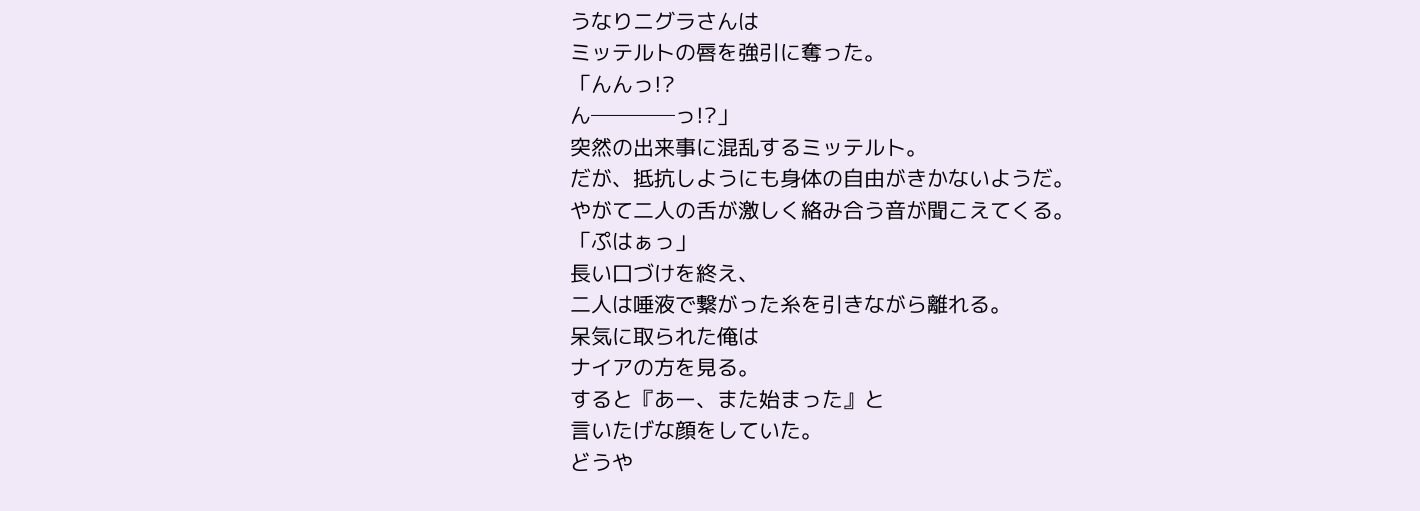うなりニグラさんは
ミッテルトの唇を強引に奪った。
「んんっ!?
ん────っ!?」
突然の出来事に混乱するミッテルト。
だが、抵抗しようにも身体の自由がきかないようだ。
やがて二人の舌が激しく絡み合う音が聞こえてくる。
「ぷはぁっ」
長い口づけを終え、
二人は唾液で繋がった糸を引きながら離れる。
呆気に取られた俺は
ナイアの方を見る。
すると『あー、また始まった』と
言いたげな顔をしていた。
どうや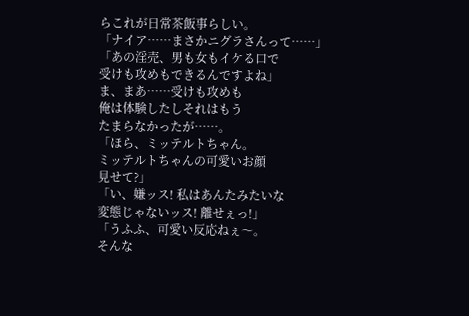らこれが日常茶飯事らしい。
「ナイア……まさかニグラさんって……」
「あの淫売、男も女もイケる口で
受けも攻めもできるんですよね」
ま、まあ……受けも攻めも
俺は体験したしそれはもう
たまらなかったが……。
「ほら、ミッテルトちゃん。
ミッテルトちゃんの可愛いお顔
見せて?」
「い、嫌ッス! 私はあんたみたいな
変態じゃないッス! 離せぇっ!」
「うふふ、可愛い反応ねぇ〜。
そんな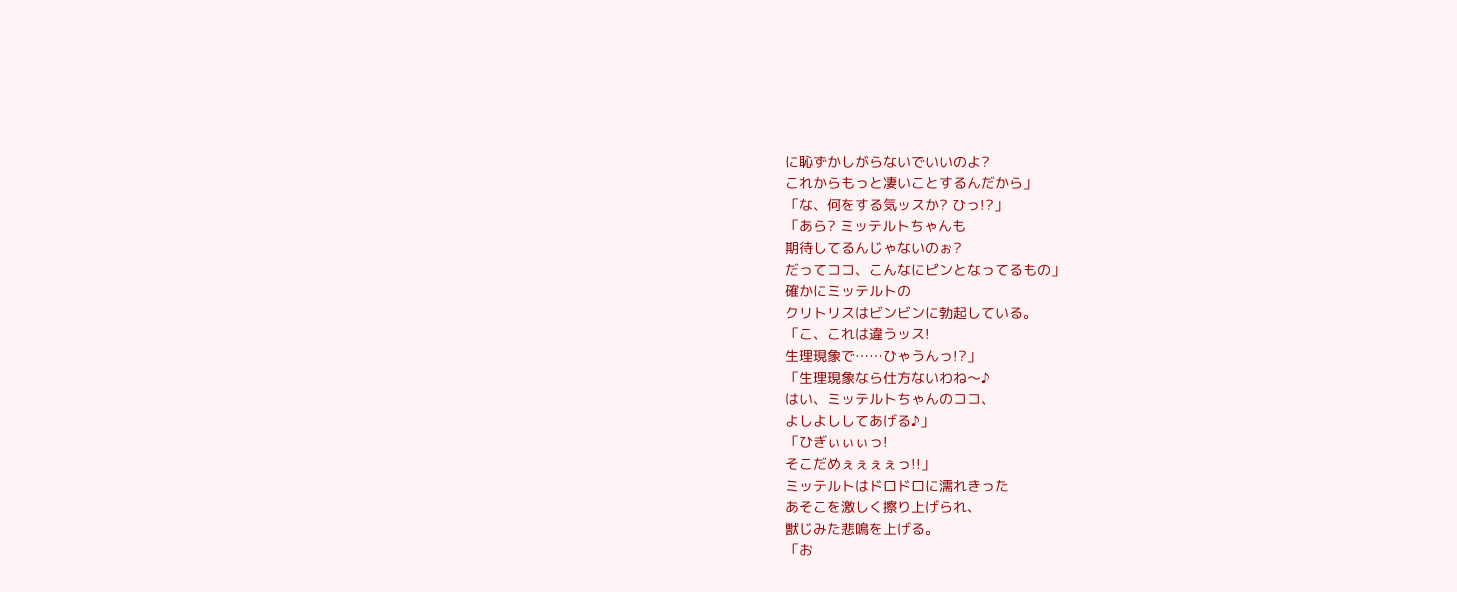に恥ずかしがらないでいいのよ?
これからもっと凄いことするんだから」
「な、何をする気ッスか? ひっ!?」
「あら? ミッテルトちゃんも
期待してるんじゃないのぉ?
だってココ、こんなにピンとなってるもの」
確かにミッテルトの
クリトリスはビンビンに勃起している。
「こ、これは違うッス!
生理現象で……ひゃうんっ!?」
「生理現象なら仕方ないわね〜♪
はい、ミッテルトちゃんのココ、
よしよししてあげる♪」
「ひぎぃぃぃっ!
そこだめぇぇぇぇっ!!」
ミッテルトはドロドロに濡れきった
あそこを激しく擦り上げられ、
獣じみた悲鳴を上げる。
「お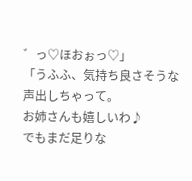゛っ♡ほおぉっ♡」
「うふふ、気持ち良さそうな声出しちゃって。
お姉さんも嬉しいわ♪
でもまだ足りな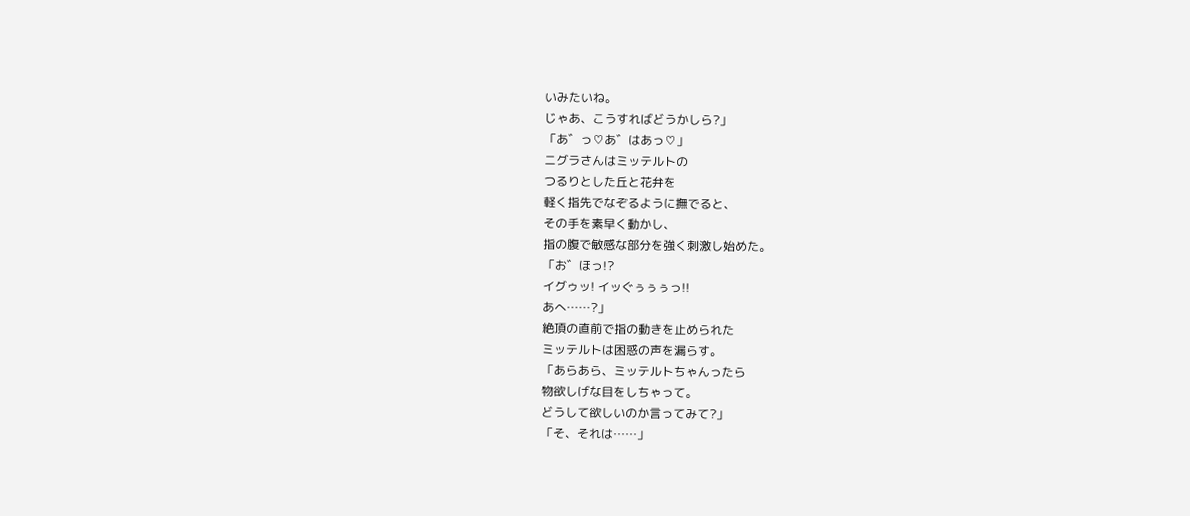いみたいね。
じゃあ、こうすればどうかしら?」
「あ゛っ♡あ゛はあっ♡」
ニグラさんはミッテルトの
つるりとした丘と花弁を
軽く指先でなぞるように撫でると、
その手を素早く動かし、
指の腹で敏感な部分を強く刺激し始めた。
「お゛ほっ!?
イグゥッ! イッぐぅぅぅっ!!
あへ……?」
絶頂の直前で指の動きを止められた
ミッテルトは困惑の声を漏らす。
「あらあら、ミッテルトちゃんったら
物欲しげな目をしちゃって。
どうして欲しいのか言ってみて?」
「そ、それは……」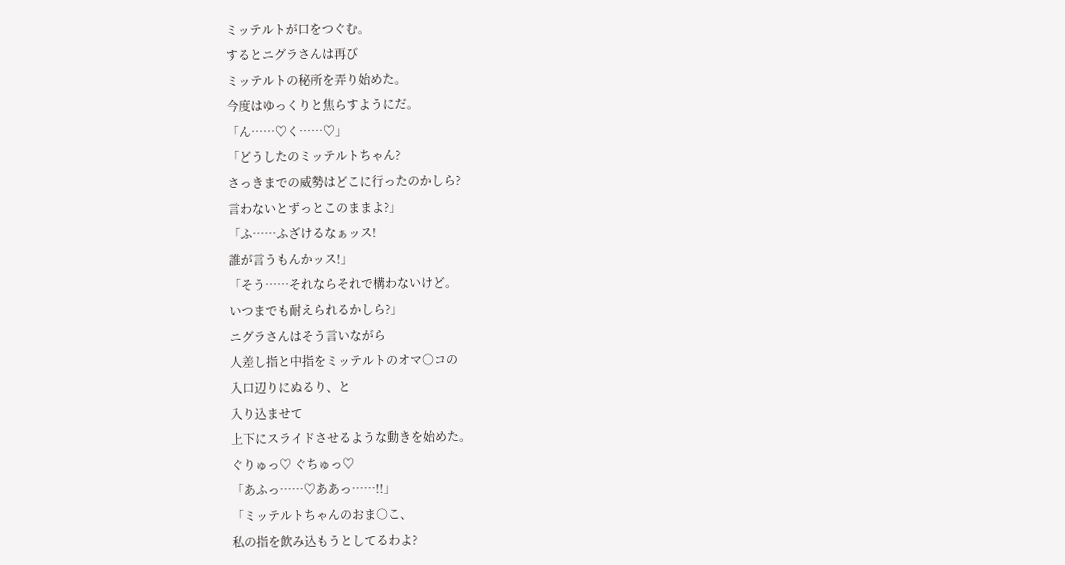ミッテルトが口をつぐむ。
するとニグラさんは再び
ミッテルトの秘所を弄り始めた。
今度はゆっくりと焦らすようにだ。
「ん……♡く……♡」
「どうしたのミッテルトちゃん?
さっきまでの威勢はどこに行ったのかしら?
言わないとずっとこのままよ?」
「ふ……ふざけるなぁッス!
誰が言うもんかッス!」
「そう……それならそれで構わないけど。
いつまでも耐えられるかしら?」
ニグラさんはそう言いながら
人差し指と中指をミッテルトのオマ○コの
入口辺りにぬるり、と
入り込ませて
上下にスライドさせるような動きを始めた。
ぐりゅっ♡ ぐちゅっ♡
「あふっ……♡ああっ……!!」
「ミッテルトちゃんのおま○こ、
私の指を飲み込もうとしてるわよ?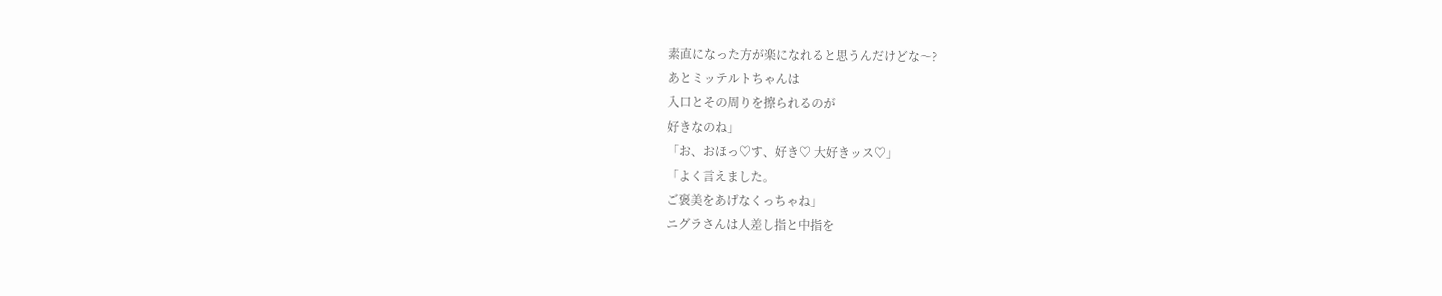素直になった方が楽になれると思うんだけどな〜?
あとミッテルトちゃんは
入口とその周りを擦られるのが
好きなのね」
「お、おほっ♡す、好き♡ 大好きッス♡」
「よく言えました。
ご褒美をあげなくっちゃね」
ニグラさんは人差し指と中指を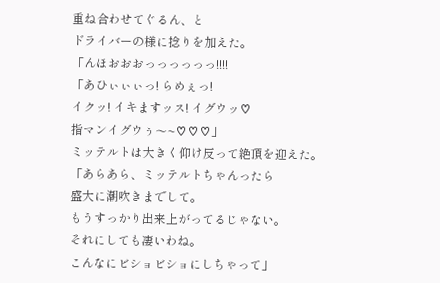重ね合わせてぐるん、と
ドライバーの様に捻りを加えた。
「んほおおおっっっっっっ!!!!
「あひぃぃぃっ! らめぇっ!
イクッ! イキますッス! イグウッ♡
指マンイグウぅ〜~♡♡♡」
ミッテルトは大きく仰け反って絶頂を迎えた。
「あらあら、ミッテルトちゃんったら
盛大に潮吹きまでして。
もうすっかり出来上がってるじゃない。
それにしても凄いわね。
こんなにビショビショにしちゃって」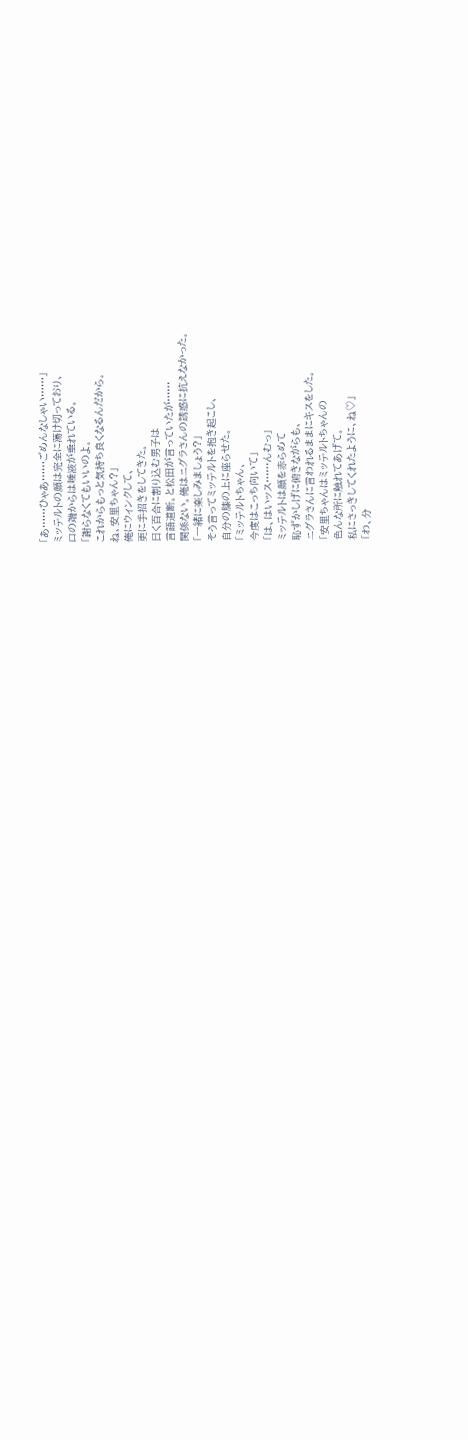「あ……ひゃあ……ごめんなしゃい……」
ミッテルトの顔は完全に蕩け切っており、
口の端からは唾液が垂れている。
「謝らなくてもいいのよ。
これからもっと気持ち良くなるんだから。
ね、安里ちゃん?」
俺にウィンクして、
更に手招きをしてきた。
曰く百合に割り込む男子は
言語道断。と松田が言っていたが……
関係ない。俺はニグラさんの誘惑に抗えなかった。
「一緒に楽しみましょう?」
そう言ってミッテルトを抱き起こし、
自分の膝の上に座らせた。
「ミッテルトちゃん、
今度はこっち向いて」
「は、はいッス……んむっ」
ミッテルトは顔を赤らめて
恥ずかしげに俯きながらも、
ニグラさんに言われるままにキスをした。
「安里ちゃんはミッテルトちゃんの
色んな所に触れてあげて。
私にさっきしてくれたように、ね♡」
「わ、分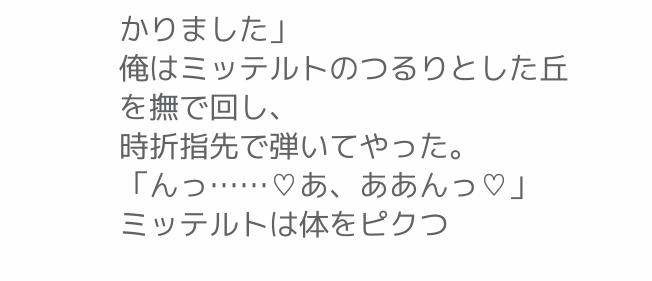かりました」
俺はミッテルトのつるりとした丘を撫で回し、
時折指先で弾いてやった。
「んっ……♡あ、ああんっ♡」
ミッテルトは体をピクつ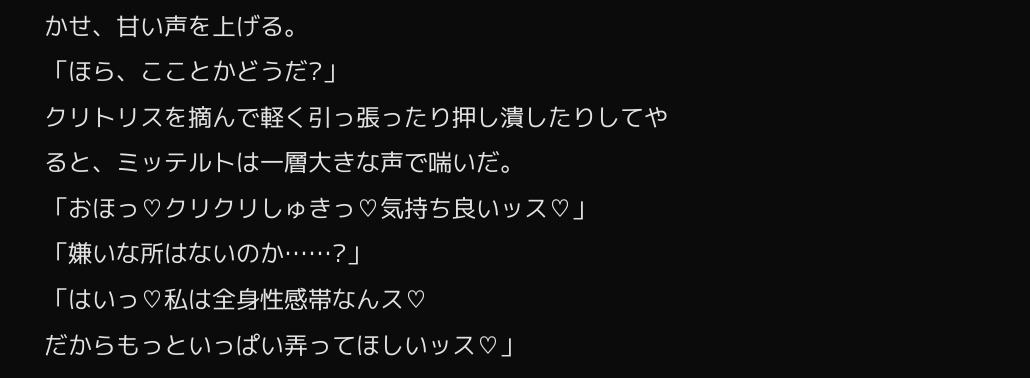かせ、甘い声を上げる。
「ほら、こことかどうだ?」
クリトリスを摘んで軽く引っ張ったり押し潰したりしてやると、ミッテルトは一層大きな声で喘いだ。
「おほっ♡クリクリしゅきっ♡気持ち良いッス♡」
「嫌いな所はないのか……?」
「はいっ♡私は全身性感帯なんス♡
だからもっといっぱい弄ってほしいッス♡」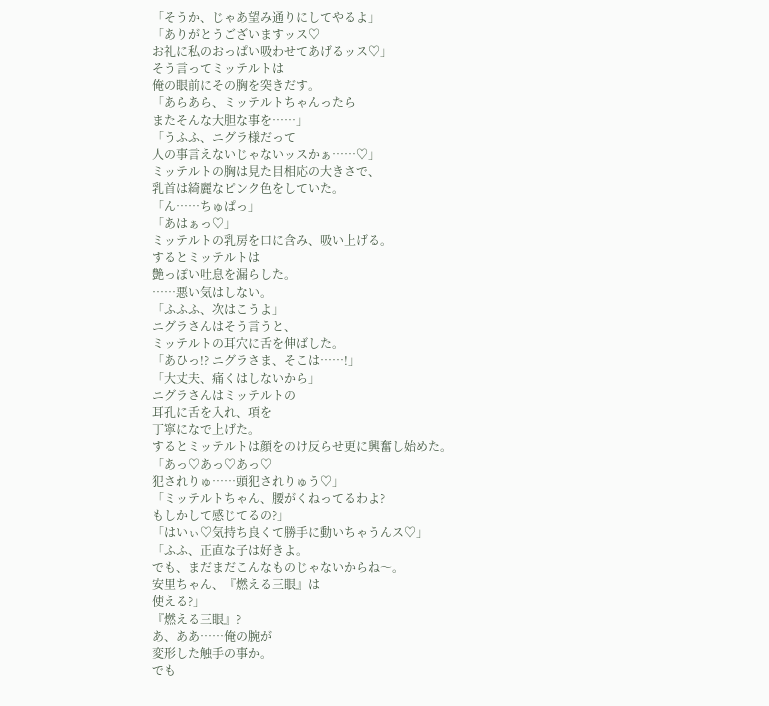「そうか、じゃあ望み通りにしてやるよ」
「ありがとうございますッス♡
お礼に私のおっぱい吸わせてあげるッス♡」
そう言ってミッテルトは
俺の眼前にその胸を突きだす。
「あらあら、ミッテルトちゃんったら
またそんな大胆な事を……」
「うふふ、ニグラ様だって
人の事言えないじゃないッスかぁ……♡」
ミッテルトの胸は見た目相応の大きさで、
乳首は綺麗なピンク色をしていた。
「ん……ちゅぱっ」
「あはぁっ♡」
ミッテルトの乳房を口に含み、吸い上げる。
するとミッテルトは
艶っぽい吐息を漏らした。
……悪い気はしない。
「ふふふ、次はこうよ」
ニグラさんはそう言うと、
ミッテルトの耳穴に舌を伸ばした。
「あひっ!? ニグラさま、そこは……!」
「大丈夫、痛くはしないから」
ニグラさんはミッテルトの
耳孔に舌を入れ、項を
丁寧になで上げた。
するとミッテルトは顔をのけ反らせ更に興奮し始めた。
「あっ♡あっ♡あっ♡
犯されりゅ……頭犯されりゅう♡」
「ミッテルトちゃん、腰がくねってるわよ?
もしかして感じてるの?」
「はいぃ♡気持ち良くて勝手に動いちゃうんス♡」
「ふふ、正直な子は好きよ。
でも、まだまだこんなものじゃないからね〜。
安里ちゃん、『燃える三眼』は
使える?」
『燃える三眼』?
あ、ああ……俺の腕が
変形した触手の事か。
でも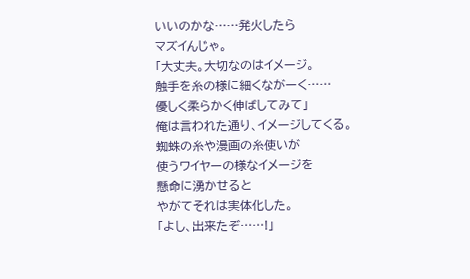いいのかな……発火したら
マズイんじゃ。
「大丈夫。大切なのはイメージ。
触手を糸の様に細くながーく……
優しく柔らかく伸ばしてみて」
俺は言われた通り、イメージしてくる。
蜘蛛の糸や漫画の糸使いが
使うワイヤーの様なイメージを
懸命に湧かせると
やがてそれは実体化した。
「よし、出来たぞ……!」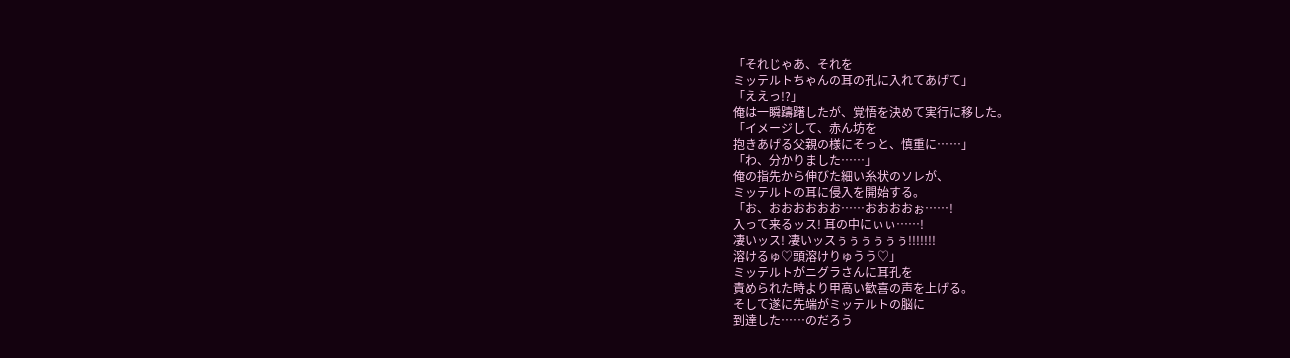「それじゃあ、それを
ミッテルトちゃんの耳の孔に入れてあげて」
「ええっ!?」
俺は一瞬躊躇したが、覚悟を決めて実行に移した。
「イメージして、赤ん坊を
抱きあげる父親の様にそっと、慎重に……」
「わ、分かりました……」
俺の指先から伸びた細い糸状のソレが、
ミッテルトの耳に侵入を開始する。
「お、おおおおおお……おおおおぉ……!
入って来るッス! 耳の中にぃぃ……!
凄いッス! 凄いッスぅぅぅぅぅぅ!!!!!!!
溶けるゅ♡頭溶けりゅうう♡」
ミッテルトがニグラさんに耳孔を
責められた時より甲高い歓喜の声を上げる。
そして遂に先端がミッテルトの脳に
到達した……のだろう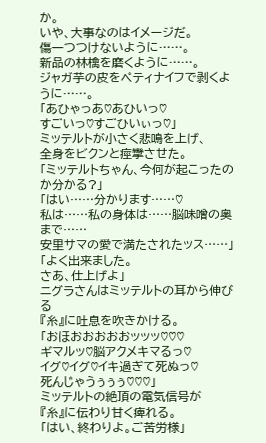か。
いや、大事なのはイメージだ。
傷一つつけないように……。
新品の林檎を磨くように……。
ジャガ芋の皮をペティナイフで剥くように……。
「あひゃっあ♡あひいっ♡
すごいっ♡すごひいぃっ♡」
ミッテルトが小さく悲鳴を上げ、
全身をビクンと痙攣させた。
「ミッテルトちゃん、今何が起こったのか分かる?」
「はい……分かります……♡
私は……私の身体は……脳味噌の奥まで……
安里サマの愛で満たされたッス……」
「よく出来ました。
さあ、仕上げよ」
ニグラさんはミッテルトの耳から伸びる
『糸』に吐息を吹きかける。
「おほおおおおおッッッ♡♡♡
ギマルッ♡脳アクメキマるっ♡
イグ♡イグ♡イキ過ぎて死ぬっ♡
死んじゃうぅぅぅ♡♡♡」
ミッテルトの絶頂の電気信号が
『糸』に伝わり甘く痺れる。
「はい、終わりよ。ご苦労様」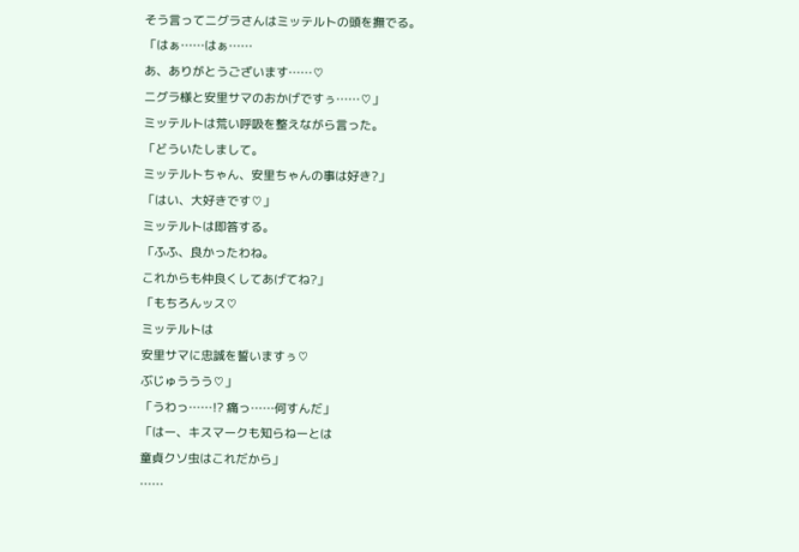そう言ってニグラさんはミッテルトの頭を撫でる。
「はぁ……はぁ……
あ、ありがとうございます……♡
ニグラ様と安里サマのおかげですぅ……♡」
ミッテルトは荒い呼吸を整えながら言った。
「どういたしまして。
ミッテルトちゃん、安里ちゃんの事は好き?」
「はい、大好きです♡」
ミッテルトは即答する。
「ふふ、良かったわね。
これからも仲良くしてあげてね?」
「もちろんッス♡
ミッテルトは
安里サマに忠誠を誓いますぅ♡
ぶじゅううう♡」
「うわっ……!? 痛っ……何すんだ」
「はー、キスマークも知らねーとは
童貞クソ虫はこれだから」
……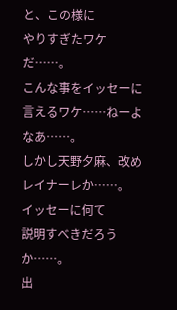と、この様に
やりすぎたワケだ……。
こんな事をイッセーに
言えるワケ……ねーよなあ……。
しかし天野夕麻、改め
レイナーレか……。
イッセーに何て
説明すべきだろうか……。
出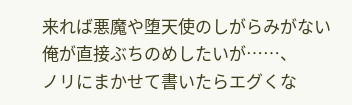来れば悪魔や堕天使のしがらみがない
俺が直接ぶちのめしたいが……、
ノリにまかせて書いたらエグくな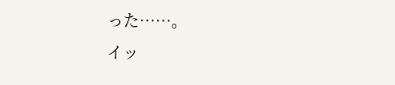った……。
イッ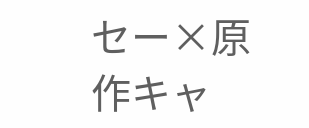セー×原作キャ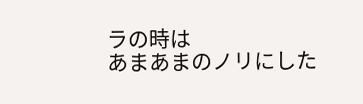ラの時は
あまあまのノリにした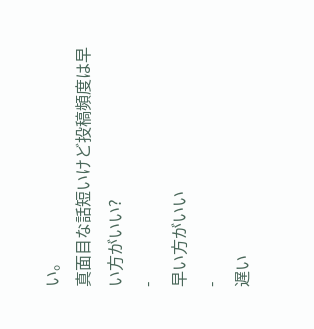い。
真面目な話短いけど投稿頻度は早い方がいい?
-
早い方がいい
-
遅い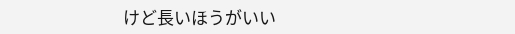けど長いほうがいい